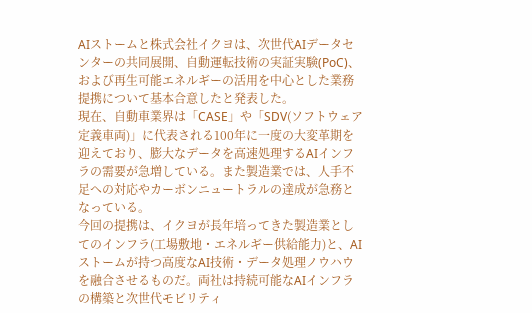AIストームと株式会社イクヨは、次世代AIデータセンターの共同展開、自動運転技術の実証実験(PoC)、および再生可能エネルギーの活用を中心とした業務提携について基本合意したと発表した。
現在、自動車業界は「CASE」や「SDV(ソフトウェア定義車両)」に代表される100年に一度の大変革期を迎えており、膨大なデータを高速処理するAIインフラの需要が急増している。また製造業では、人手不足への対応やカーボンニュートラルの達成が急務となっている。
今回の提携は、イクヨが長年培ってきた製造業としてのインフラ(工場敷地・エネルギー供給能力)と、AIストームが持つ高度なAI技術・データ処理ノウハウを融合させるものだ。両社は持続可能なAIインフラの構築と次世代モビリティ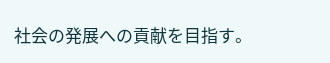社会の発展への貢献を目指す。